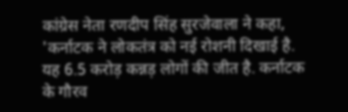कांग्रेस नेता रणदीप सिंह सुरजेवाला ने कहा, 'कर्नाटक ने लोकतंत्र को नई रोशनी दिखाई है. यह 6.5 करोड़ कन्नड़ लोगों की जीत है. कर्नाटक के गौरव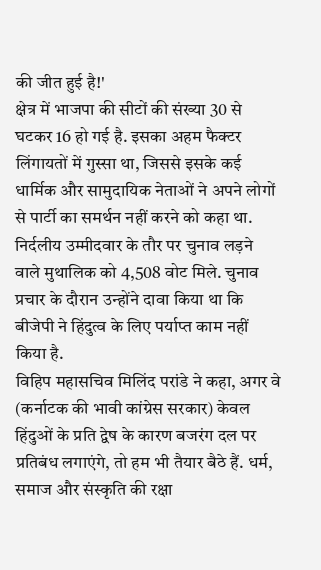की जीत हुई है!'
क्षेत्र में भाजपा की सीटों की संख्या 30 से घटकर 16 हो गई है. इसका अहम फैक्टर लिंगायतों में गुस्सा था, जिससे इसके कई धार्मिक और सामुदायिक नेताओं ने अपने लोगों से पार्टी का समर्थन नहीं करने को कहा था.
निर्दलीय उम्मीदवार के तौर पर चुनाव लड़ने वाले मुथालिक को 4,508 वोट मिले. चुनाव प्रचार के दौरान उन्होंने दावा किया था कि बीजेपी ने हिंदुत्व के लिए पर्याप्त काम नहीं किया है.
विहिप महासचिव मिलिंद परांडे ने कहा, अगर वे (कर्नाटक की भावी कांग्रेस सरकार) केवल हिंदुओं के प्रति द्वेष के कारण बजरंग दल पर प्रतिबंध लगाएंगे, तो हम भी तैयार बैठे हैं. धर्म, समाज और संस्कृति की रक्षा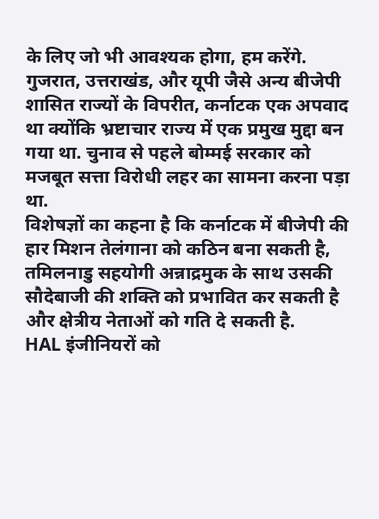के लिए जो भी आवश्यक होगा, हम करेंगे.
गुजरात, उत्तराखंड, और यूपी जैसे अन्य बीजेपी शासित राज्यों के विपरीत, कर्नाटक एक अपवाद था क्योंकि भ्रष्टाचार राज्य में एक प्रमुख मुद्दा बन गया था. चुनाव से पहले बोम्मई सरकार को मजबूत सत्ता विरोधी लहर का सामना करना पड़ा था.
विशेषज्ञों का कहना है कि कर्नाटक में बीजेपी की हार मिशन तेलंगाना को कठिन बना सकती है, तमिलनाडु सहयोगी अन्नाद्रमुक के साथ उसकी सौदेबाजी की शक्ति को प्रभावित कर सकती है और क्षेत्रीय नेताओं को गति दे सकती है.
HAL इंजीनियरों को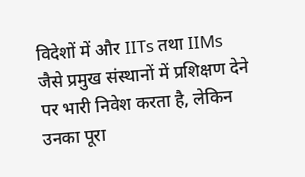विदेशों में और IITs तथा IIMs जैसे प्रमुख संस्थानों में प्रशिक्षण देने पर भारी निवेश करता है, लेकिन उनका पूरा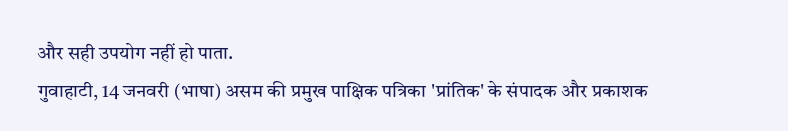और सही उपयोग नहीं हो पाता.
गुवाहाटी, 14 जनवरी (भाषा) असम की प्रमुख पाक्षिक पत्रिका 'प्रांतिक' के संपादक और प्रकाशक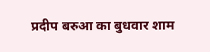प्रदीप बरुआ का बुधवार शाम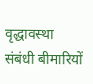वृद्धावस्था संबंधी बीमारियों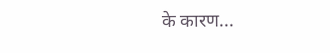के कारण...